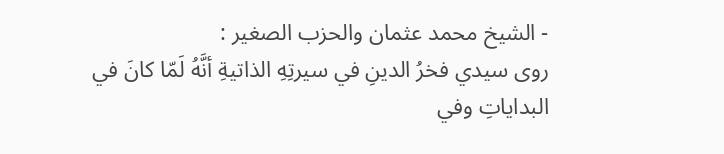- الشيخ محمد عثمان والحزب الصغير :
روى سيدي فخرُ الدينِ في سيرتِهِ الذاتيةِ أنَّهُ لَمّا كانَ في البداياتِ وفي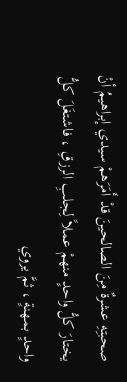صحبتِهِ عشرةٌ مِنَ الصالحينَ قدْ أَمَرَهمْ سيدي إبراهيمُ أنْ يختارَ كلُّ واحدٍ منهمْ عملاً لِجلبِ الرزقِ ، فاشتغَلَ كلُّ واحدٍ بمهنةٍ ، ثمَّ يروي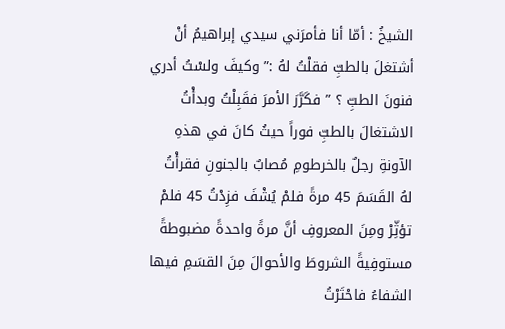الشيخُ : أمّا أنا فأمرَني سيدي إبراهيمُ أنْ أشتغلَ بالطبِّ فقلْتُ لهُ :” وكيفَ ولسْتُ أدري فنونَ الطبِّ ؟ ” فكَرَّرَ الأمرَ فقَبِلْتُ وبدأْتُ الاشتغالَ بالطبِّ فوراً حيثُ كانَ في هذهِ الآونةِ رجلٌ بالخرطومِ مُصابٌ بالجنونِ فقرأْتُ لهُ القَسَمَ 45 مرةً فلمْ يُشْفَ فزِدْتُ 45 فلمْ تؤثِّرْ ومِنَ المعروفِ أنَّ مرةً واحدةً مضبوطةً مستوفِيةً الشروطَ والأحوالَ مِنَ القسَمِ فيها الشفاءُ فاحْتَرْتُ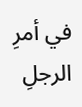في أمرِ الرجلِ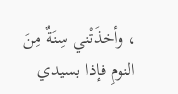، وأخذَتْني سِنَةٌ مِنَ النومِ فإذا بسيدي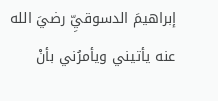إبراهيمَ الدسوقيِّ رضيَ الله عنه يأتيني ويأمرُني بأنْ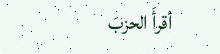أقرأَ الحزبَ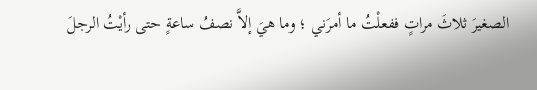الصغيرَ ثلاثَ مراتٍ ففعلْتُ ما أمرَني ؛ وما هيَ إلاَّ نصفُ ساعةٍ حتى رأيْتُ الرجلَ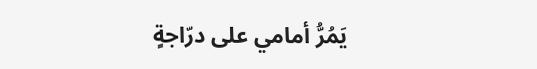يَمُرُّ أمامي على درّاجةٍ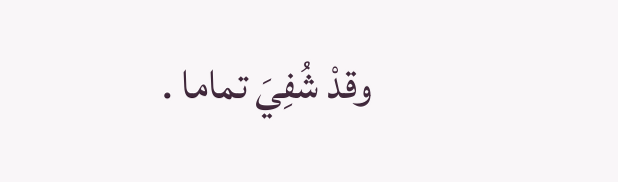وقدْ شُفِيَ تماما .